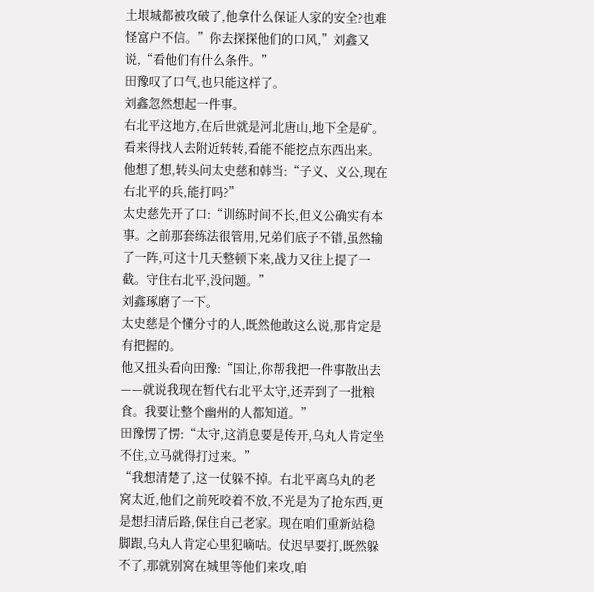土垠城都被攻破了,他拿什么保证人家的安全?也难怪富户不信。”你去探探他们的口风,”刘鑫又说,“看他们有什么条件。”
田豫叹了口气,也只能这样了。
刘鑫忽然想起一件事。
右北平这地方,在后世就是河北唐山,地下全是矿。看来得找人去附近转转,看能不能挖点东西出来。
他想了想,转头问太史慈和韩当:“子义、义公,现在右北平的兵,能打吗?”
太史慈先开了口:“训练时间不长,但义公确实有本事。之前那套练法很管用,兄弟们底子不错,虽然输了一阵,可这十几天整顿下来,战力又往上提了一截。守住右北平,没问题。”
刘鑫琢磨了一下。
太史慈是个懂分寸的人,既然他敢这么说,那肯定是有把握的。
他又扭头看向田豫:“国让,你帮我把一件事散出去——就说我现在暂代右北平太守,还弄到了一批粮食。我要让整个幽州的人都知道。”
田豫愣了愣:“太守,这消息要是传开,乌丸人肯定坐不住,立马就得打过来。”
“我想清楚了,这一仗躲不掉。右北平离乌丸的老窝太近,他们之前死咬着不放,不光是为了抢东西,更是想扫清后路,保住自己老家。现在咱们重新站稳脚跟,乌丸人肯定心里犯嘀咕。仗迟早要打,既然躲不了,那就别窝在城里等他们来攻,咱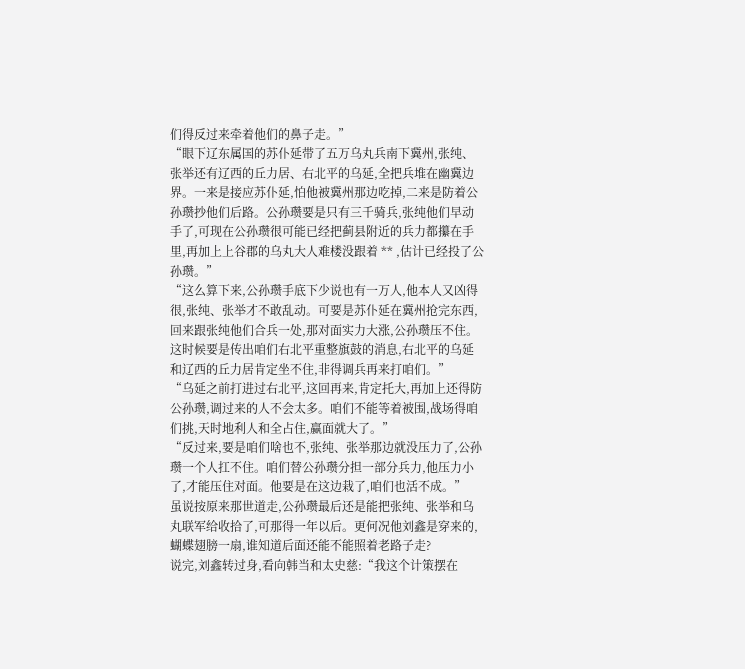们得反过来牵着他们的鼻子走。”
“眼下辽东属国的苏仆延带了五万乌丸兵南下冀州,张纯、张举还有辽西的丘力居、右北平的乌延,全把兵堆在幽冀边界。一来是接应苏仆延,怕他被冀州那边吃掉,二来是防着公孙瓒抄他们后路。公孙瓒要是只有三千骑兵,张纯他们早动手了,可现在公孙瓒很可能已经把蓟县附近的兵力都攥在手里,再加上上谷郡的乌丸大人难楼没跟着 ** ,估计已经投了公孙瓒。”
“这么算下来,公孙瓒手底下少说也有一万人,他本人又凶得很,张纯、张举才不敢乱动。可要是苏仆延在冀州抢完东西,回来跟张纯他们合兵一处,那对面实力大涨,公孙瓒压不住。这时候要是传出咱们右北平重整旗鼓的消息,右北平的乌延和辽西的丘力居肯定坐不住,非得调兵再来打咱们。”
“乌延之前打进过右北平,这回再来,肯定托大,再加上还得防公孙瓒,调过来的人不会太多。咱们不能等着被围,战场得咱们挑,天时地利人和全占住,赢面就大了。”
“反过来,要是咱们啥也不,张纯、张举那边就没压力了,公孙瓒一个人扛不住。咱们替公孙瓒分担一部分兵力,他压力小了,才能压住对面。他要是在这边栽了,咱们也活不成。”
虽说按原来那世道走,公孙瓒最后还是能把张纯、张举和乌丸联军给收拾了,可那得一年以后。更何况他刘鑫是穿来的,蝴蝶翅膀一扇,谁知道后面还能不能照着老路子走?
说完,刘鑫转过身,看向韩当和太史慈:“我这个计策摆在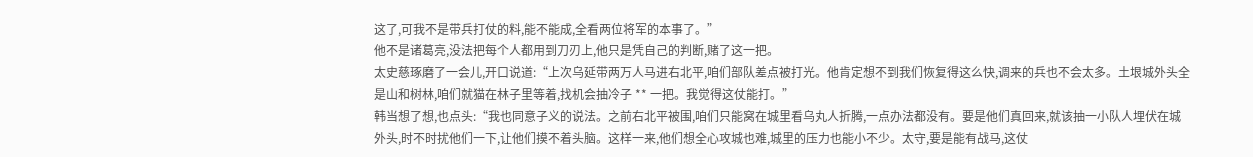这了,可我不是带兵打仗的料,能不能成,全看两位将军的本事了。”
他不是诸葛亮,没法把每个人都用到刀刃上,他只是凭自己的判断,赌了这一把。
太史慈琢磨了一会儿,开口说道:“上次乌延带两万人马进右北平,咱们部队差点被打光。他肯定想不到我们恢复得这么快,调来的兵也不会太多。土垠城外头全是山和树林,咱们就猫在林子里等着,找机会抽冷子 ** 一把。我觉得这仗能打。”
韩当想了想,也点头:“我也同意子义的说法。之前右北平被围,咱们只能窝在城里看乌丸人折腾,一点办法都没有。要是他们真回来,就该抽一小队人埋伏在城外头,时不时扰他们一下,让他们摸不着头脑。这样一来,他们想全心攻城也难,城里的压力也能小不少。太守,要是能有战马,这仗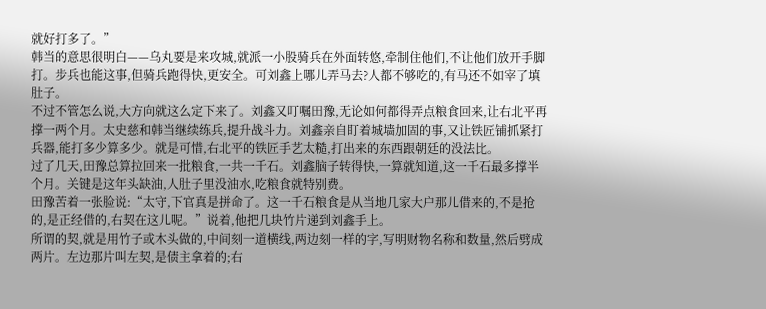就好打多了。”
韩当的意思很明白——乌丸要是来攻城,就派一小股骑兵在外面转悠,牵制住他们,不让他们放开手脚打。步兵也能这事,但骑兵跑得快,更安全。可刘鑫上哪儿弄马去?人都不够吃的,有马还不如宰了填肚子。
不过不管怎么说,大方向就这么定下来了。刘鑫又叮嘱田豫,无论如何都得弄点粮食回来,让右北平再撑一两个月。太史慈和韩当继续练兵,提升战斗力。刘鑫亲自盯着城墙加固的事,又让铁匠铺抓紧打兵器,能打多少算多少。就是可惜,右北平的铁匠手艺太糙,打出来的东西跟朝廷的没法比。
过了几天,田豫总算拉回来一批粮食,一共一千石。刘鑫脑子转得快,一算就知道,这一千石最多撑半个月。关键是这年头缺油,人肚子里没油水,吃粮食就特别费。
田豫苦着一张脸说:“太守,下官真是拼命了。这一千石粮食是从当地几家大户那儿借来的,不是抢的,是正经借的,右契在这儿呢。”说着,他把几块竹片递到刘鑫手上。
所谓的契,就是用竹子或木头做的,中间刻一道横线,两边刻一样的字,写明财物名称和数量,然后劈成两片。左边那片叫左契,是债主拿着的;右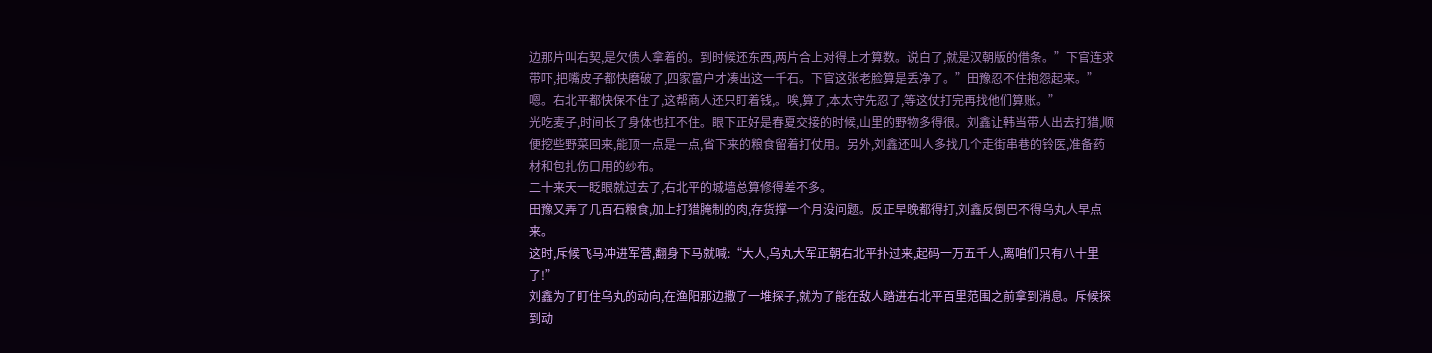边那片叫右契,是欠债人拿着的。到时候还东西,两片合上对得上才算数。说白了,就是汉朝版的借条。”下官连求带吓,把嘴皮子都快磨破了,四家富户才凑出这一千石。下官这张老脸算是丢净了。”田豫忍不住抱怨起来。”嗯。右北平都快保不住了,这帮商人还只盯着钱,。唉,算了,本太守先忍了,等这仗打完再找他们算账。”
光吃麦子,时间长了身体也扛不住。眼下正好是春夏交接的时候,山里的野物多得很。刘鑫让韩当带人出去打猎,顺便挖些野菜回来,能顶一点是一点,省下来的粮食留着打仗用。另外,刘鑫还叫人多找几个走街串巷的铃医,准备药材和包扎伤口用的纱布。
二十来天一眨眼就过去了,右北平的城墙总算修得差不多。
田豫又弄了几百石粮食,加上打猎腌制的肉,存货撑一个月没问题。反正早晚都得打,刘鑫反倒巴不得乌丸人早点来。
这时,斥候飞马冲进军营,翻身下马就喊:“大人,乌丸大军正朝右北平扑过来,起码一万五千人,离咱们只有八十里了!”
刘鑫为了盯住乌丸的动向,在渔阳那边撒了一堆探子,就为了能在敌人踏进右北平百里范围之前拿到消息。斥候探到动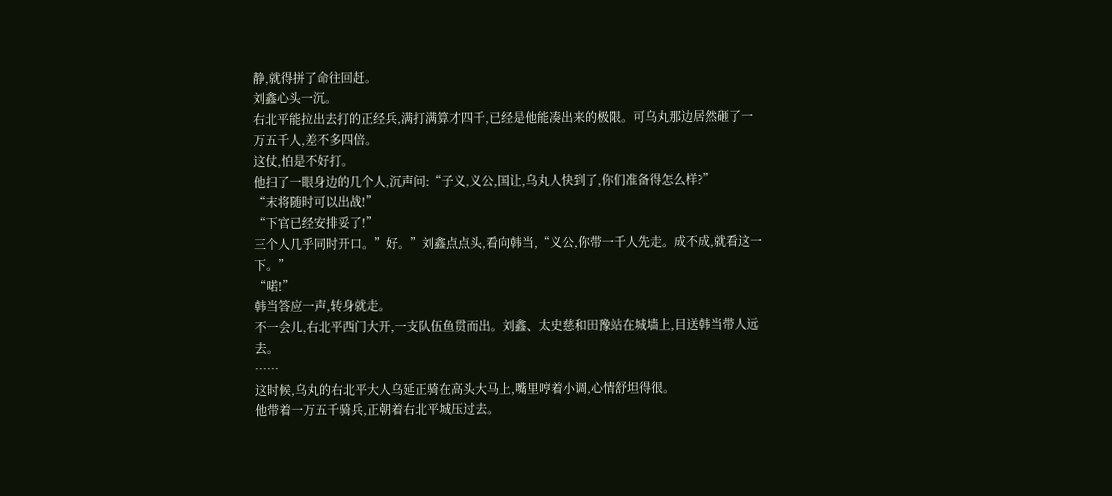静,就得拼了命往回赶。
刘鑫心头一沉。
右北平能拉出去打的正经兵,满打满算才四千,已经是他能凑出来的极限。可乌丸那边居然砸了一万五千人,差不多四倍。
这仗,怕是不好打。
他扫了一眼身边的几个人,沉声问:“子义,义公,国让,乌丸人快到了,你们准备得怎么样?”
“末将随时可以出战!”
“下官已经安排妥了!”
三个人几乎同时开口。”好。”刘鑫点点头,看向韩当,“义公,你带一千人先走。成不成,就看这一下。”
“喏!”
韩当答应一声,转身就走。
不一会儿,右北平西门大开,一支队伍鱼贯而出。刘鑫、太史慈和田豫站在城墙上,目送韩当带人远去。
……
这时候,乌丸的右北平大人乌延正骑在高头大马上,嘴里哼着小调,心情舒坦得很。
他带着一万五千骑兵,正朝着右北平城压过去。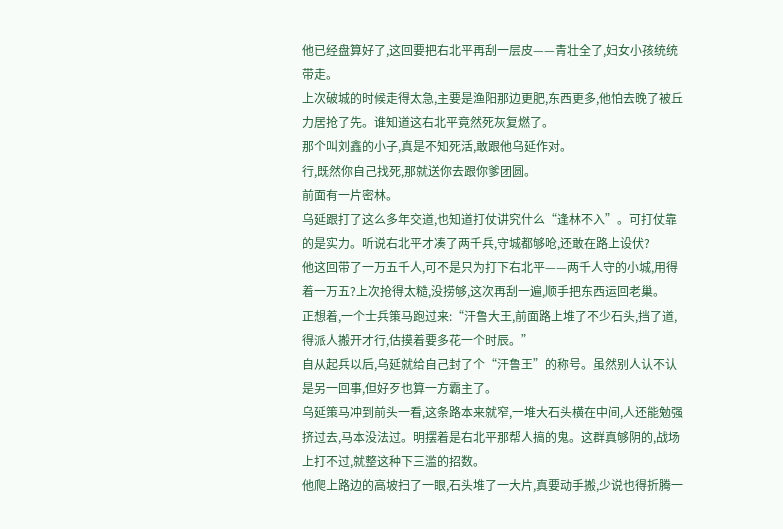他已经盘算好了,这回要把右北平再刮一层皮——青壮全了,妇女小孩统统带走。
上次破城的时候走得太急,主要是渔阳那边更肥,东西更多,他怕去晚了被丘力居抢了先。谁知道这右北平竟然死灰复燃了。
那个叫刘鑫的小子,真是不知死活,敢跟他乌延作对。
行,既然你自己找死,那就送你去跟你爹团圆。
前面有一片密林。
乌延跟打了这么多年交道,也知道打仗讲究什么“逢林不入”。可打仗靠的是实力。听说右北平才凑了两千兵,守城都够呛,还敢在路上设伏?
他这回带了一万五千人,可不是只为打下右北平——两千人守的小城,用得着一万五?上次抢得太糙,没捞够,这次再刮一遍,顺手把东西运回老巢。
正想着,一个士兵策马跑过来:“汗鲁大王,前面路上堆了不少石头,挡了道,得派人搬开才行,估摸着要多花一个时辰。”
自从起兵以后,乌延就给自己封了个“汗鲁王”的称号。虽然别人认不认是另一回事,但好歹也算一方霸主了。
乌延策马冲到前头一看,这条路本来就窄,一堆大石头横在中间,人还能勉强挤过去,马本没法过。明摆着是右北平那帮人搞的鬼。这群真够阴的,战场上打不过,就整这种下三滥的招数。
他爬上路边的高坡扫了一眼,石头堆了一大片,真要动手搬,少说也得折腾一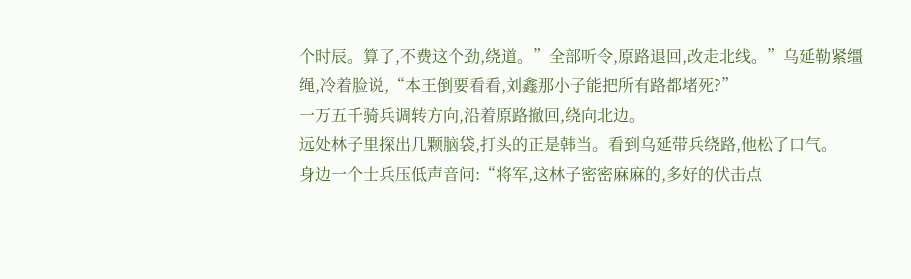个时辰。算了,不费这个劲,绕道。”全部听令,原路退回,改走北线。”乌延勒紧缰绳,冷着脸说,“本王倒要看看,刘鑫那小子能把所有路都堵死?”
一万五千骑兵调转方向,沿着原路撤回,绕向北边。
远处林子里探出几颗脑袋,打头的正是韩当。看到乌延带兵绕路,他松了口气。
身边一个士兵压低声音问:“将军,这林子密密麻麻的,多好的伏击点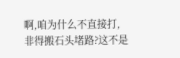啊,咱为什么不直接打,非得搬石头堵路?这不是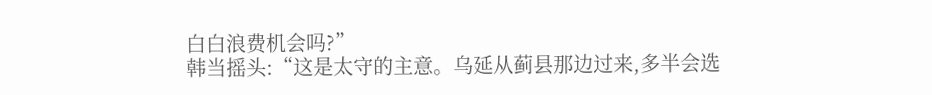白白浪费机会吗?”
韩当摇头:“这是太守的主意。乌延从蓟县那边过来,多半会选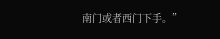南门或者西门下手。”